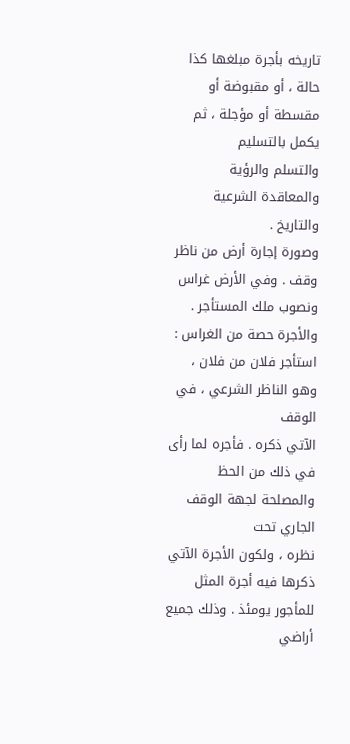تاريخه بأجرة مبلغها كذا حالة ، أو مقبوضة أو مقسطة أو مؤجلة ، ثم يكمل بالتسليم
والتسلم والرؤية والمعاقدة الشرعية والتاريخ .
وصورة إجارة أرض من ناظر وقف . وفي الأرض غراس ونصوب ملك المستأجر .
والأجرة حصة من الغراس : استأجر فلان من فلان ، وهو الناظر الشرعي ، في الوقف
الآتي ذكره . فأجره لما رأى في ذلك من الحظ والمصلحة لجهة الوقف الجاري تحت
نظره ، ولكون الأجرة الآتي ذكرها فيه أجرة المثل للمأجور يومئذ . وذلك جميع أراضي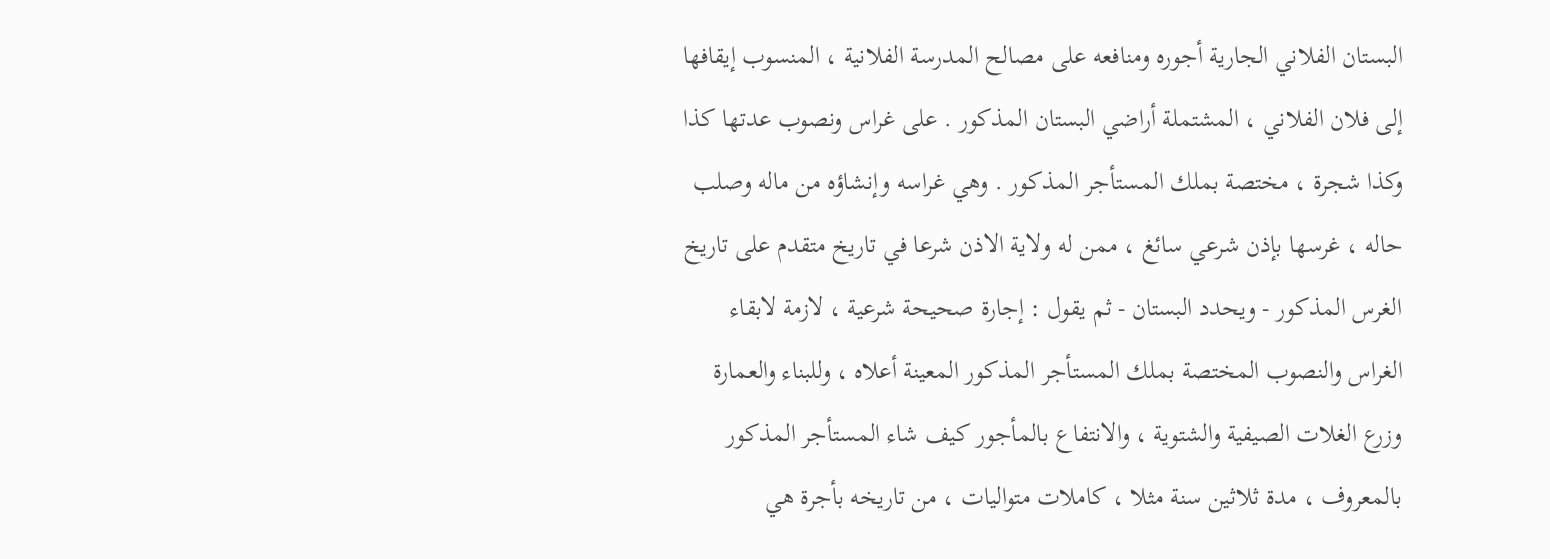البستان الفلاني الجارية أجوره ومنافعه على مصالح المدرسة الفلانية ، المنسوب إيقافها
إلى فلان الفلاني ، المشتملة أراضي البستان المذكور . على غراس ونصوب عدتها كذا
وكذا شجرة ، مختصة بملك المستأجر المذكور . وهي غراسه وإنشاؤه من ماله وصلب
حاله ، غرسها بإذن شرعي سائغ ، ممن له ولاية الاذن شرعا في تاريخ متقدم على تاريخ
الغرس المذكور - ويحدد البستان - ثم يقول : إجارة صحيحة شرعية ، لازمة لابقاء
الغراس والنصوب المختصة بملك المستأجر المذكور المعينة أعلاه ، وللبناء والعمارة
وزرع الغلات الصيفية والشتوية ، والانتفاع بالمأجور كيف شاء المستأجر المذكور
بالمعروف ، مدة ثلاثين سنة مثلا ، كاملات متواليات ، من تاريخه بأجرة هي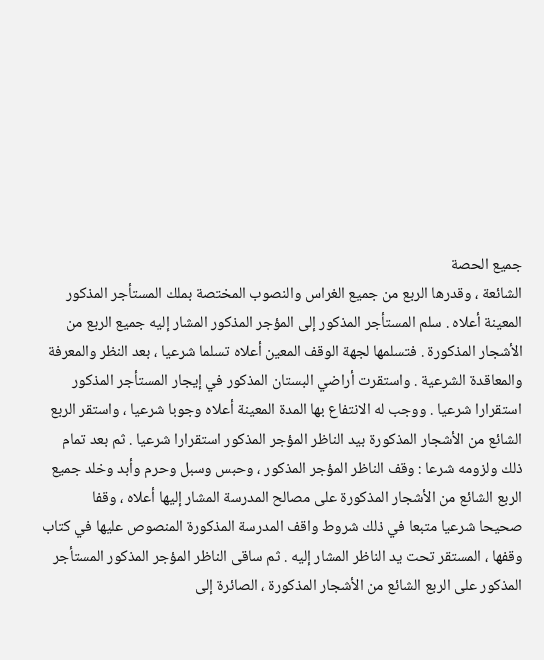جميع الحصة
الشائعة ، وقدرها الربع من جميع الغراس والنصوب المختصة بملك المستأجر المذكور
المعينة أعلاه . سلم المستأجر المذكور إلى المؤجر المذكور المشار إليه جميع الربع من
الأشجار المذكورة . فتسلمها لجهة الوقف المعين أعلاه تسلما شرعيا ، بعد النظر والمعرفة
والمعاقدة الشرعية . واستقرت أراضي البستان المذكور في إيجار المستأجر المذكور
استقرارا شرعيا . ووجب له الانتفاع بها المدة المعينة أعلاه وجوبا شرعيا ، واستقر الربع
الشائع من الأشجار المذكورة بيد الناظر المؤجر المذكور استقرارا شرعيا . ثم بعد تمام
ذلك ولزومه شرعا : وقف الناظر المؤجر المذكور ، وحبس وسبل وحرم وأبد وخلد جميع
الربع الشائع من الأشجار المذكورة على مصالح المدرسة المشار إليها أعلاه ، وقفا
صحيحا شرعيا متبعا في ذلك شروط واقف المدرسة المذكورة المنصوص عليها في كتاب
وقفها ، المستقر تحت يد الناظر المشار إليه . ثم ساقى الناظر المؤجر المذكور المستأجر
المذكور على الربع الشائع من الأشجار المذكورة ، الصائرة إلى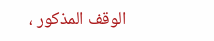الوقف المذكور ،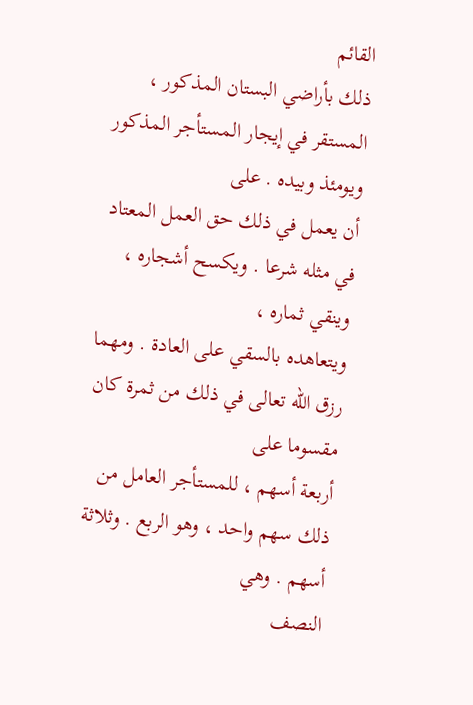القائم
ذلك بأراضي البستان المذكور ، المستقر في إيجار المستأجر المذكور ويومئذ وبيده . على
أن يعمل في ذلك حق العمل المعتاد في مثله شرعا . ويكسح أشجاره ، وينقي ثماره ،
ويتعاهده بالسقي على العادة . ومهما رزق الله تعالى في ذلك من ثمرة كان مقسوما على
أربعة أسهم ، للمستأجر العامل من ذلك سهم واحد ، وهو الربع . وثلاثة أسهم . وهي
النصف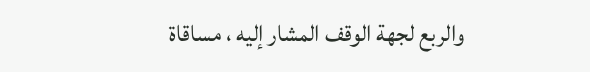والربع لجهة الوقف المشار إليه ، مساقاة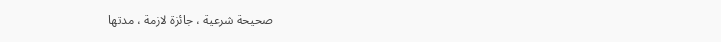صحيحة شرعية ، جائزة لازمة ، مدتها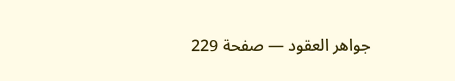جواهر العقود — صفحة 229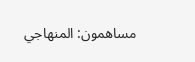مساهمون: المنهاجي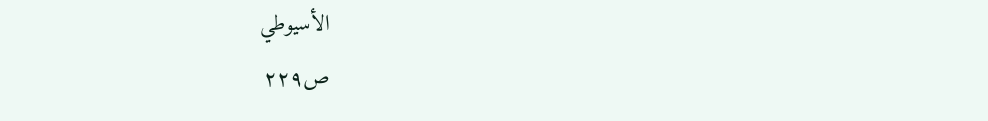الأسيوطي
ص٢٢٩